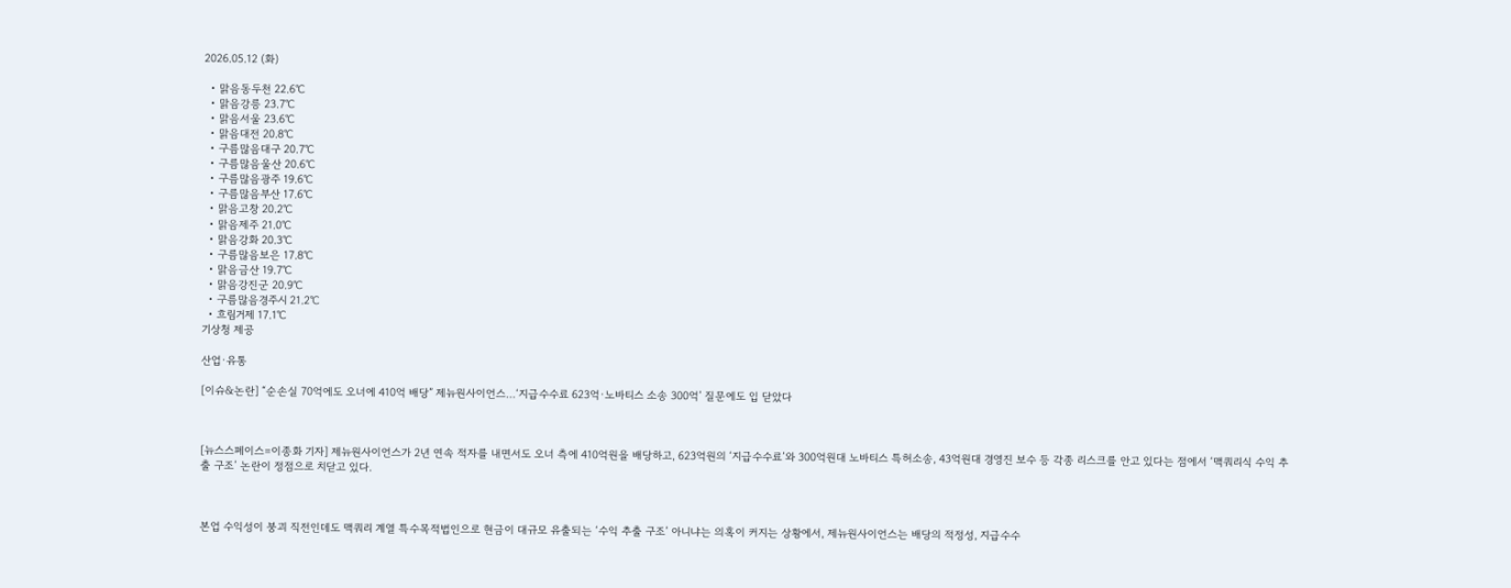2026.05.12 (화)

  • 맑음동두천 22.6℃
  • 맑음강릉 23.7℃
  • 맑음서울 23.6℃
  • 맑음대전 20.8℃
  • 구름많음대구 20.7℃
  • 구름많음울산 20.6℃
  • 구름많음광주 19.6℃
  • 구름많음부산 17.6℃
  • 맑음고창 20.2℃
  • 맑음제주 21.0℃
  • 맑음강화 20.3℃
  • 구름많음보은 17.8℃
  • 맑음금산 19.7℃
  • 맑음강진군 20.9℃
  • 구름많음경주시 21.2℃
  • 흐림거제 17.1℃
기상청 제공

산업·유통

[이슈&논란] “순손실 70억에도 오너에 410억 배당” 제뉴원사이언스…‘지급수수료 623억·노바티스 소송 300억’ 질문에도 입 닫았다



[뉴스스페이스=이종화 기자] 제뉴원사이언스가 2년 연속 적자를 내면서도 오너 측에 410억원을 배당하고, 623억원의 ‘지급수수료’와 300억원대 노바티스 특허소송, 43억원대 경영진 보수 등 각종 리스크를 안고 있다는 점에서 ‘맥쿼리식 수익 추출 구조’ 논란이 정점으로 치닫고 있다.



본업 수익성이 붕괴 직전인데도 맥쿼리 계열 특수목적법인으로 현금이 대규모 유출되는 ‘수익 추출 구조’ 아니냐는 의혹이 커지는 상황에서, 제뉴원사이언스는 배당의 적정성, 지급수수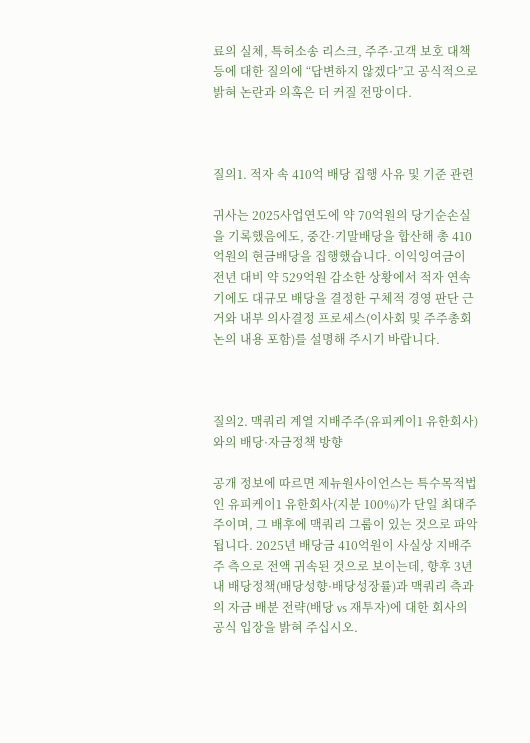료의 실체, 특허소송 리스크, 주주·고객 보호 대책 등에 대한 질의에 “답변하지 않겠다”고 공식적으로 밝혀 논란과 의혹은 더 커질 전망이다.



질의1. 적자 속 410억 배당 집행 사유 및 기준 관련

귀사는 2025사업연도에 약 70억원의 당기순손실을 기록했음에도, 중간·기말배당을 합산해 총 410억원의 현금배당을 집행했습니다. 이익잉여금이 전년 대비 약 529억원 감소한 상황에서 적자 연속 기에도 대규모 배당을 결정한 구체적 경영 판단 근거와 내부 의사결정 프로세스(이사회 및 주주총회 논의 내용 포함)를 설명해 주시기 바랍니다.



질의2. 맥쿼리 계열 지배주주(유피케이1 유한회사)와의 배당·자금정책 방향

공개 정보에 따르면 제뉴원사이언스는 특수목적법인 유피케이1 유한회사(지분 100%)가 단일 최대주주이며, 그 배후에 맥쿼리 그룹이 있는 것으로 파악됩니다. 2025년 배당금 410억원이 사실상 지배주주 측으로 전액 귀속된 것으로 보이는데, 향후 3년 내 배당정책(배당성향·배당성장률)과 맥쿼리 측과의 자금 배분 전략(배당 vs 재투자)에 대한 회사의 공식 입장을 밝혀 주십시오.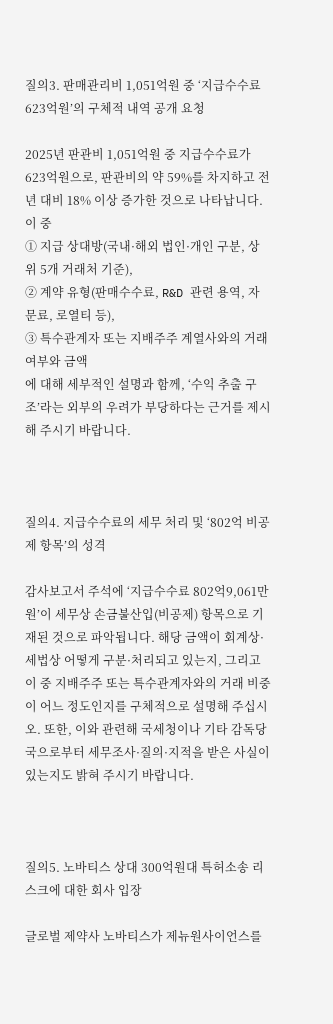질의3. 판매관리비 1,051억원 중 ‘지급수수료 623억원’의 구체적 내역 공개 요청

2025년 판관비 1,051억원 중 지급수수료가 623억원으로, 판관비의 약 59%를 차지하고 전년 대비 18% 이상 증가한 것으로 나타납니다. 이 중
① 지급 상대방(국내·해외 법인·개인 구분, 상위 5개 거래처 기준),
② 계약 유형(판매수수료, R&D 관련 용역, 자문료, 로열티 등),
③ 특수관계자 또는 지배주주 계열사와의 거래 여부와 금액
에 대해 세부적인 설명과 함께, ‘수익 추출 구조’라는 외부의 우려가 부당하다는 근거를 제시해 주시기 바랍니다.



질의4. 지급수수료의 세무 처리 및 ‘802억 비공제 항목’의 성격

감사보고서 주석에 ‘지급수수료 802억9,061만원’이 세무상 손금불산입(비공제) 항목으로 기재된 것으로 파악됩니다. 해당 금액이 회계상·세법상 어떻게 구분·처리되고 있는지, 그리고 이 중 지배주주 또는 특수관계자와의 거래 비중이 어느 정도인지를 구체적으로 설명해 주십시오. 또한, 이와 관련해 국세청이나 기타 감독당국으로부터 세무조사·질의·지적을 받은 사실이 있는지도 밝혀 주시기 바랍니다.



질의5. 노바티스 상대 300억원대 특허소송 리스크에 대한 회사 입장

글로벌 제약사 노바티스가 제뉴원사이언스를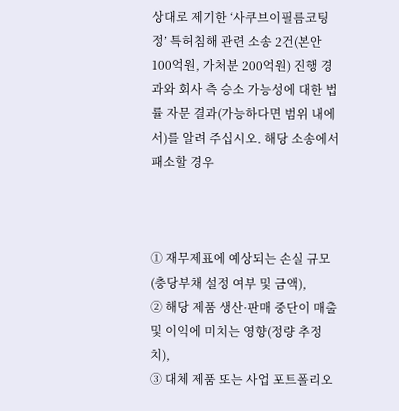상대로 제기한 ‘사쿠브이필름코팅정’ 특허침해 관련 소송 2건(본안 100억원, 가처분 200억원) 진행 경과와 회사 측 승소 가능성에 대한 법률 자문 결과(가능하다면 범위 내에서)를 알려 주십시오. 해당 소송에서 패소할 경우



① 재무제표에 예상되는 손실 규모(충당부채 설정 여부 및 금액),
② 해당 제품 생산·판매 중단이 매출 및 이익에 미치는 영향(정량 추정치),
③ 대체 제품 또는 사업 포트폴리오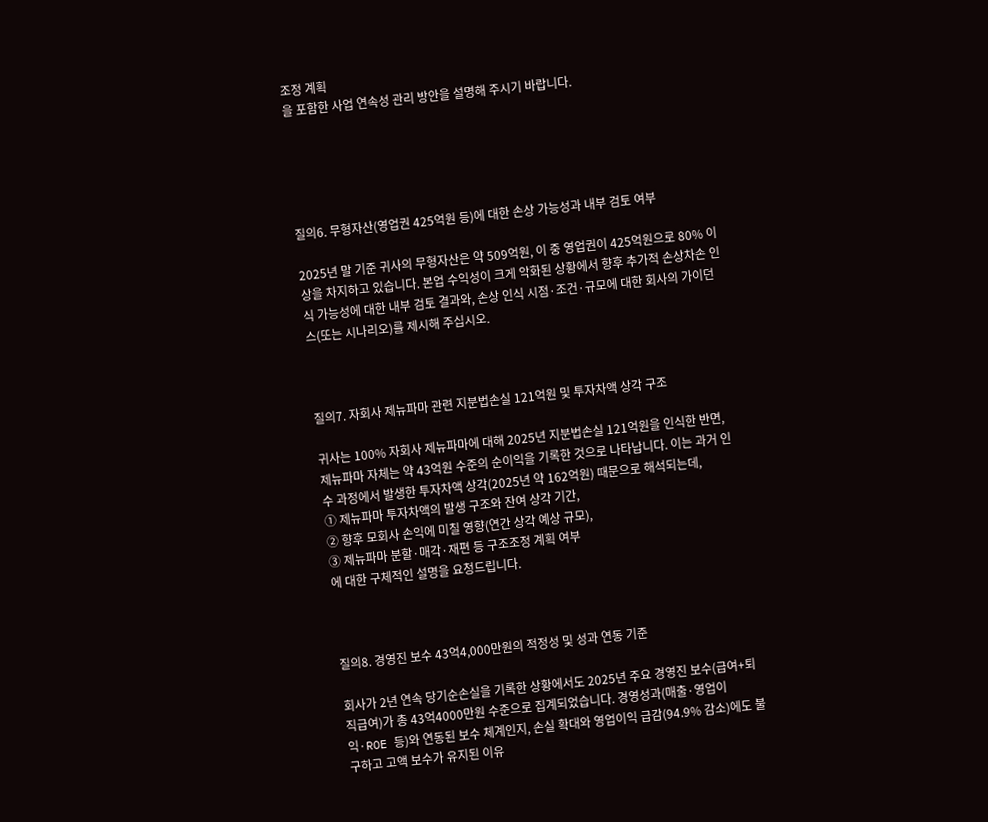조정 계획
을 포함한 사업 연속성 관리 방안을 설명해 주시기 바랍니다.





질의6. 무형자산(영업권 425억원 등)에 대한 손상 가능성과 내부 검토 여부

2025년 말 기준 귀사의 무형자산은 약 509억원, 이 중 영업권이 425억원으로 80% 이상을 차지하고 있습니다. 본업 수익성이 크게 악화된 상황에서 향후 추가적 손상차손 인식 가능성에 대한 내부 검토 결과와, 손상 인식 시점·조건·규모에 대한 회사의 가이던스(또는 시나리오)를 제시해 주십시오.



질의7. 자회사 제뉴파마 관련 지분법손실 121억원 및 투자차액 상각 구조

귀사는 100% 자회사 제뉴파마에 대해 2025년 지분법손실 121억원을 인식한 반면, 제뉴파마 자체는 약 43억원 수준의 순이익을 기록한 것으로 나타납니다. 이는 과거 인수 과정에서 발생한 투자차액 상각(2025년 약 162억원) 때문으로 해석되는데,
① 제뉴파마 투자차액의 발생 구조와 잔여 상각 기간,
② 향후 모회사 손익에 미칠 영향(연간 상각 예상 규모),
③ 제뉴파마 분할·매각·재편 등 구조조정 계획 여부
에 대한 구체적인 설명을 요청드립니다.



질의8. 경영진 보수 43억4,000만원의 적정성 및 성과 연동 기준

회사가 2년 연속 당기순손실을 기록한 상황에서도 2025년 주요 경영진 보수(급여+퇴직급여)가 총 43억4000만원 수준으로 집계되었습니다. 경영성과(매출·영업이익·ROE 등)와 연동된 보수 체계인지, 손실 확대와 영업이익 급감(94.9% 감소)에도 불구하고 고액 보수가 유지된 이유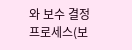와 보수 결정 프로세스(보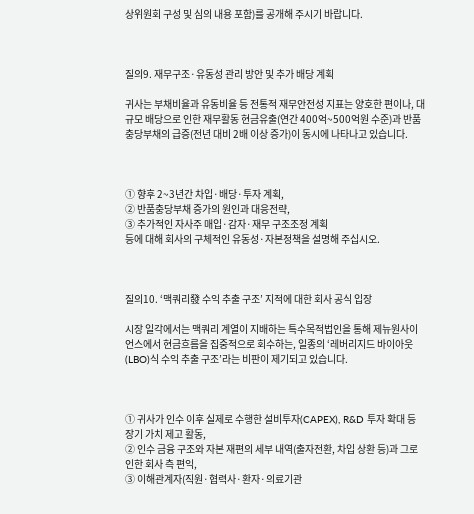상위원회 구성 및 심의 내용 포함)를 공개해 주시기 바랍니다.



질의9. 재무구조·유동성 관리 방안 및 추가 배당 계획

귀사는 부채비율과 유동비율 등 전통적 재무안전성 지표는 양호한 편이나, 대규모 배당으로 인한 재무활동 현금유출(연간 400억~500억원 수준)과 반품충당부채의 급증(전년 대비 2배 이상 증가)이 동시에 나타나고 있습니다.



① 향후 2~3년간 차입·배당·투자 계획,
② 반품충당부채 증가의 원인과 대응전략,
③ 추가적인 자사주 매입·감자·재무 구조조정 계획
등에 대해 회사의 구체적인 유동성·자본정책을 설명해 주십시오.



질의10. ‘맥쿼리發 수익 추출 구조’ 지적에 대한 회사 공식 입장

시장 일각에서는 맥쿼리 계열이 지배하는 특수목적법인을 통해 제뉴원사이언스에서 현금흐름을 집중적으로 회수하는, 일종의 ‘레버리지드 바이아웃(LBO)식 수익 추출 구조’라는 비판이 제기되고 있습니다.



① 귀사가 인수 이후 실제로 수행한 설비투자(CAPEX), R&D 투자 확대 등 장기 가치 제고 활동,
② 인수 금융 구조와 자본 재편의 세부 내역(출자전환, 차입 상환 등)과 그로 인한 회사 측 편익,
③ 이해관계자(직원·협력사·환자·의료기관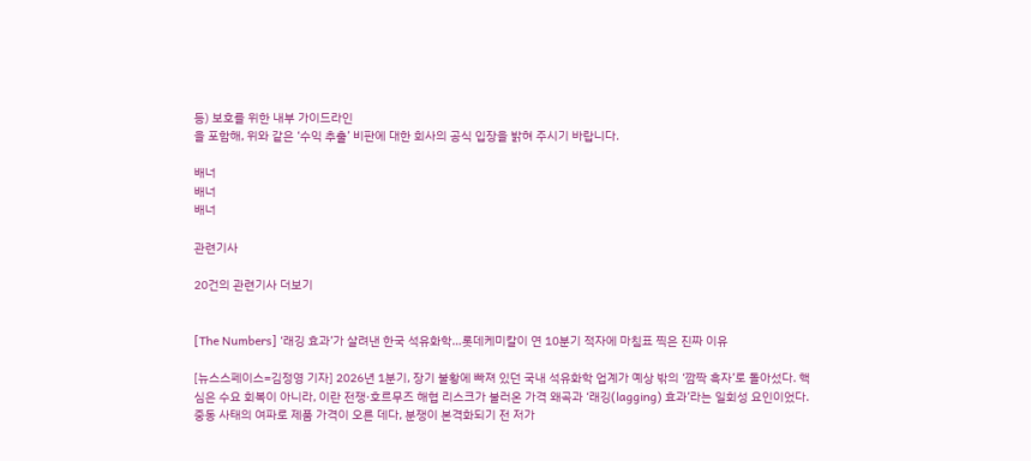등) 보호를 위한 내부 가이드라인
을 포함해, 위와 같은 ‘수익 추출’ 비판에 대한 회사의 공식 입장을 밝혀 주시기 바랍니다.

배너
배너
배너

관련기사

20건의 관련기사 더보기


[The Numbers] ‘래깅 효과’가 살려낸 한국 석유화학…롯데케미칼이 연 10분기 적자에 마침표 찍은 진짜 이유

[뉴스스페이스=김정영 기자] 2026년 1분기, 장기 불황에 빠져 있던 국내 석유화학 업계가 예상 밖의 ‘깜짝 흑자’로 돌아섰다. 핵심은 수요 회복이 아니라, 이란 전쟁·호르무즈 해협 리스크가 불러온 가격 왜곡과 ‘래깅(lagging) 효과’라는 일회성 요인이었다. 중동 사태의 여파로 제품 가격이 오른 데다, 분쟁이 본격화되기 전 저가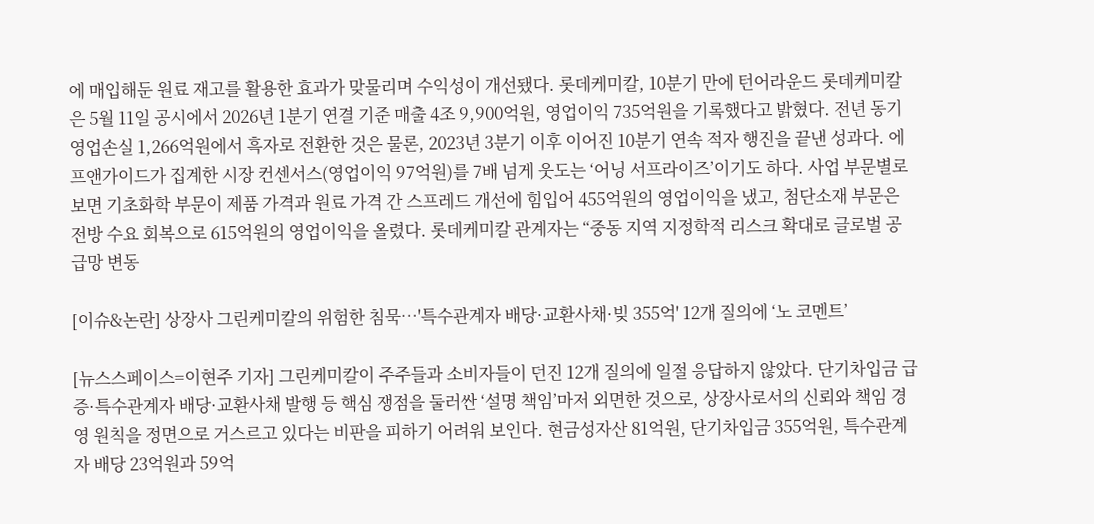에 매입해둔 원료 재고를 활용한 효과가 맞물리며 수익성이 개선됐다. 롯데케미칼, 10분기 만에 턴어라운드 롯데케미칼은 5월 11일 공시에서 2026년 1분기 연결 기준 매출 4조 9,900억원, 영업이익 735억원을 기록했다고 밝혔다. 전년 동기 영업손실 1,266억원에서 흑자로 전환한 것은 물론, 2023년 3분기 이후 이어진 10분기 연속 적자 행진을 끝낸 성과다. 에프앤가이드가 집계한 시장 컨센서스(영업이익 97억원)를 7배 넘게 웃도는 ‘어닝 서프라이즈’이기도 하다. 사업 부문별로 보면 기초화학 부문이 제품 가격과 원료 가격 간 스프레드 개선에 힘입어 455억원의 영업이익을 냈고, 첨단소재 부문은 전방 수요 회복으로 615억원의 영업이익을 올렸다. 롯데케미칼 관계자는 “중동 지역 지정학적 리스크 확대로 글로벌 공급망 변동

[이슈&논란] 상장사 그린케미칼의 위험한 침묵…'특수관계자 배당·교환사채·빚 355억' 12개 질의에 ‘노 코멘트’

[뉴스스페이스=이현주 기자] 그린케미칼이 주주들과 소비자들이 던진 12개 질의에 일절 응답하지 않았다. 단기차입금 급증·특수관계자 배당·교환사채 발행 등 핵심 쟁점을 둘러싼 ‘설명 책임’마저 외면한 것으로, 상장사로서의 신뢰와 책임 경영 원칙을 정면으로 거스르고 있다는 비판을 피하기 어려워 보인다. 현금성자산 81억원, 단기차입금 355억원, 특수관계자 배당 23억원과 59억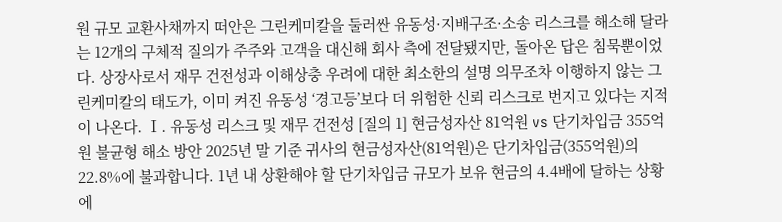원 규모 교환사채까지 떠안은 그린케미칼을 둘러싼 유동성·지배구조·소송 리스크를 해소해 달라는 12개의 구체적 질의가 주주와 고객을 대신해 회사 측에 전달됐지만, 돌아온 답은 침묵뿐이었다. 상장사로서 재무 건전성과 이해상충 우려에 대한 최소한의 설명 의무조차 이행하지 않는 그린케미칼의 태도가, 이미 켜진 유동성 ‘경고등’보다 더 위험한 신뢰 리스크로 번지고 있다는 지적이 나온다. Ⅰ. 유동성 리스크 및 재무 건전성 [질의 1] 현금성자산 81억원 vs 단기차입금 355억원 불균형 해소 방안 2025년 말 기준 귀사의 현금성자산(81억원)은 단기차입금(355억원)의 22.8%에 불과합니다. 1년 내 상환해야 할 단기차입금 규모가 보유 현금의 4.4배에 달하는 상황에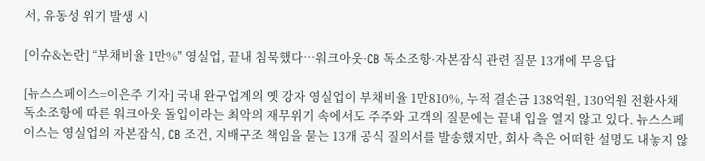서, 유동성 위기 발생 시

[이슈&논란] “부채비율 1만%" 영실업, 끝내 침묵했다…워크아웃·CB 독소조항·자본잠식 관련 질문 13개에 무응답

[뉴스스페이스=이은주 기자] 국내 완구업계의 옛 강자 영실업이 부채비율 1만810%, 누적 결손금 138억원, 130억원 전환사채 독소조항에 따른 워크아웃 돌입이라는 최악의 재무위기 속에서도 주주와 고객의 질문에는 끝내 입을 열지 않고 있다. 뉴스스페이스는 영실업의 자본잠식, CB 조건, 지배구조 책임을 묻는 13개 공식 질의서를 발송했지만, 회사 측은 어떠한 설명도 내놓지 않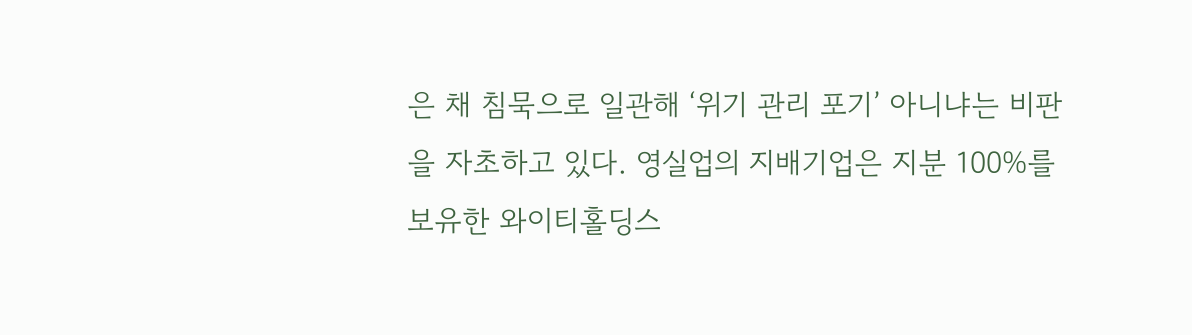은 채 침묵으로 일관해 ‘위기 관리 포기’ 아니냐는 비판을 자초하고 있다. 영실업의 지배기업은 지분 100%를 보유한 와이티홀딩스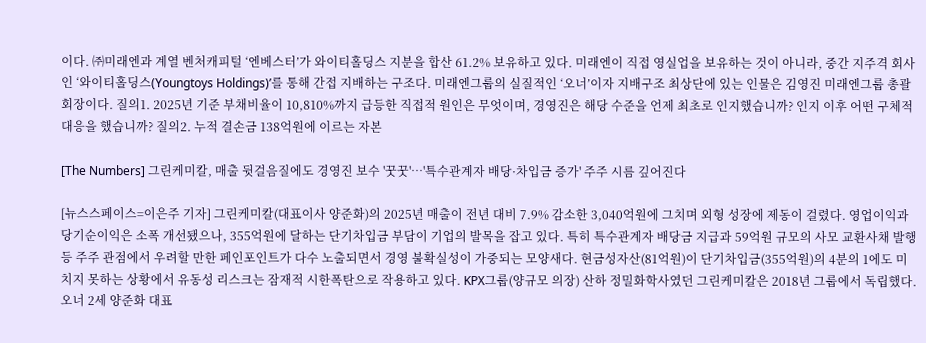이다. ㈜미래엔과 계열 벤처캐피털 ‘엔베스터’가 와이티홀딩스 지분을 합산 61.2% 보유하고 있다. 미래엔이 직접 영실업을 보유하는 것이 아니라, 중간 지주격 회사인 ‘와이티홀딩스(Youngtoys Holdings)’를 통해 간접 지배하는 구조다. 미래엔그룹의 실질적인 ‘오너’이자 지배구조 최상단에 있는 인물은 김영진 미래엔그룹 총괄회장이다. 질의1. 2025년 기준 부채비율이 10,810%까지 급등한 직접적 원인은 무엇이며, 경영진은 해당 수준을 언제 최초로 인지했습니까? 인지 이후 어떤 구체적 대응을 했습니까? 질의2. 누적 결손금 138억원에 이르는 자본

[The Numbers] 그린케미칼, 매출 뒷걸음질에도 경영진 보수 '꿋꿋'…'특수관계자 배당·차입금 증가' 주주 시름 깊어진다

[뉴스스페이스=이은주 기자] 그린케미칼(대표이사 양준화)의 2025년 매출이 전년 대비 7.9% 감소한 3,040억원에 그치며 외형 성장에 제동이 걸렸다. 영업이익과 당기순이익은 소폭 개선됐으나, 355억원에 달하는 단기차입금 부담이 기업의 발목을 잡고 있다. 특히 특수관계자 배당금 지급과 59억원 규모의 사모 교환사채 발행 등 주주 관점에서 우려할 만한 페인포인트가 다수 노출되면서 경영 불확실성이 가중되는 모양새다. 현금성자산(81억원)이 단기차입금(355억원)의 4분의 1에도 미치지 못하는 상황에서 유동성 리스크는 잠재적 시한폭탄으로 작용하고 있다. KPX그룹(양규모 의장) 산하 정밀화학사였던 그린케미칼은 2018년 그룹에서 독립했다. 오너 2세 양준화 대표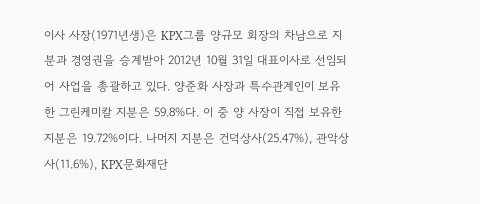이사 사장(1971년생)은 KPX그룹 양규모 회장의 차남으로 지분과 경영권을 승계받아 2012년 10월 31일 대표이사로 선임되어 사업을 총괄하고 있다. 양준화 사장과 특수관계인이 보유한 그린케미칼 지분은 59.8%다. 이 중 양 사장이 직접 보유한 지분은 19.72%이다. 나머지 지분은 건덕상사(25.47%), 관악상사(11.6%), KPX문화재단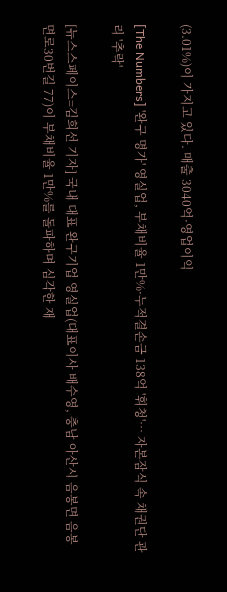(3.01%)이 가지고 있다. 매출 3040억·영업이익

[The Numbers] '완구 명가' 영실업, 부채비율 1만%·누적결손금 138억 '휘청'… 자본잠식 속 채권단 관리 '추락'

[뉴스스페이스=김희선 기자] 국내 대표 완구기업 영실업(대표이사 배수영, 충남 아산시 음봉면 음봉면로30번길 77)이 부채비율 1만%를 돌파하며 심각한 재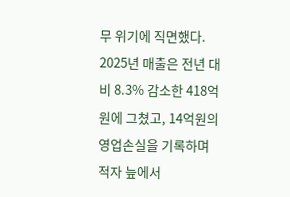무 위기에 직면했다. 2025년 매출은 전년 대비 8.3% 감소한 418억원에 그쳤고, 14억원의 영업손실을 기록하며 적자 늪에서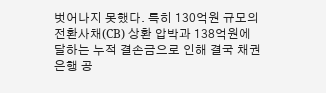벗어나지 못했다. 특히 130억원 규모의 전환사채(CB) 상환 압박과 138억원에 달하는 누적 결손금으로 인해 결국 채권은행 공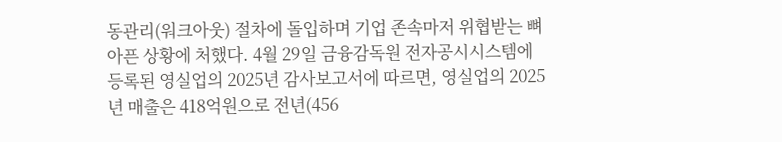동관리(워크아웃) 절차에 돌입하며 기업 존속마저 위협받는 뼈아픈 상황에 처했다. 4월 29일 금융감독원 전자공시시스템에 등록된 영실업의 2025년 감사보고서에 따르면, 영실업의 2025년 매출은 418억원으로 전년(456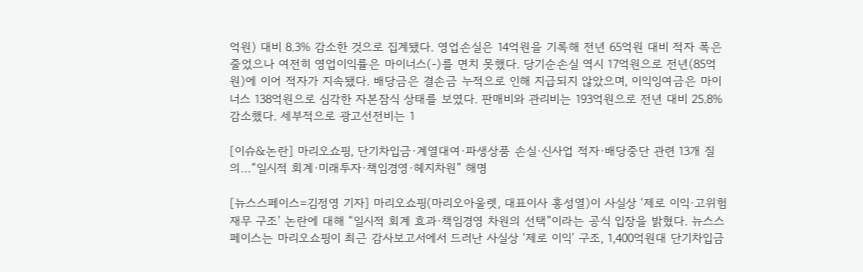억원) 대비 8.3% 감소한 것으로 집계됐다. 영업손실은 14억원을 기록해 전년 65억원 대비 적자 폭은 줄었으나 여전히 영업이익률은 마이너스(-)를 면치 못했다. 당기순손실 역시 17억원으로 전년(85억원)에 이어 적자가 지속됐다. 배당금은 결손금 누적으로 인해 지급되지 않았으며, 이익잉여금은 마이너스 138억원으로 심각한 자본잠식 상태를 보였다. 판매비와 관리비는 193억원으로 전년 대비 25.8% 감소했다. 세부적으로 광고선전비는 1

[이슈&논란] 마리오쇼핑, 단기차입금·계열대여·파생상품 손실·신사업 적자·배당중단 관련 13개 질의…“일시적 회계·미래투자·책임경영·헤지차원” 해명

[뉴스스페이스=김정영 기자] 마리오쇼핑(마리오아울렛, 대표이사 홍성열)이 사실상 ‘제로 이익·고위험 재무 구조’ 논란에 대해 “일시적 회계 효과·책임경영 차원의 선택”이라는 공식 입장을 밝혔다. 뉴스스페이스는 마리오쇼핑이 최근 감사보고서에서 드러난 사실상 ‘제로 이익’ 구조, 1,400억원대 단기차입금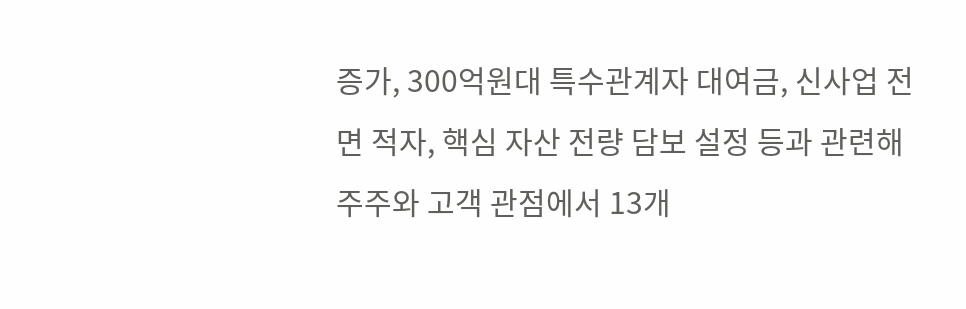증가, 300억원대 특수관계자 대여금, 신사업 전면 적자, 핵심 자산 전량 담보 설정 등과 관련해 주주와 고객 관점에서 13개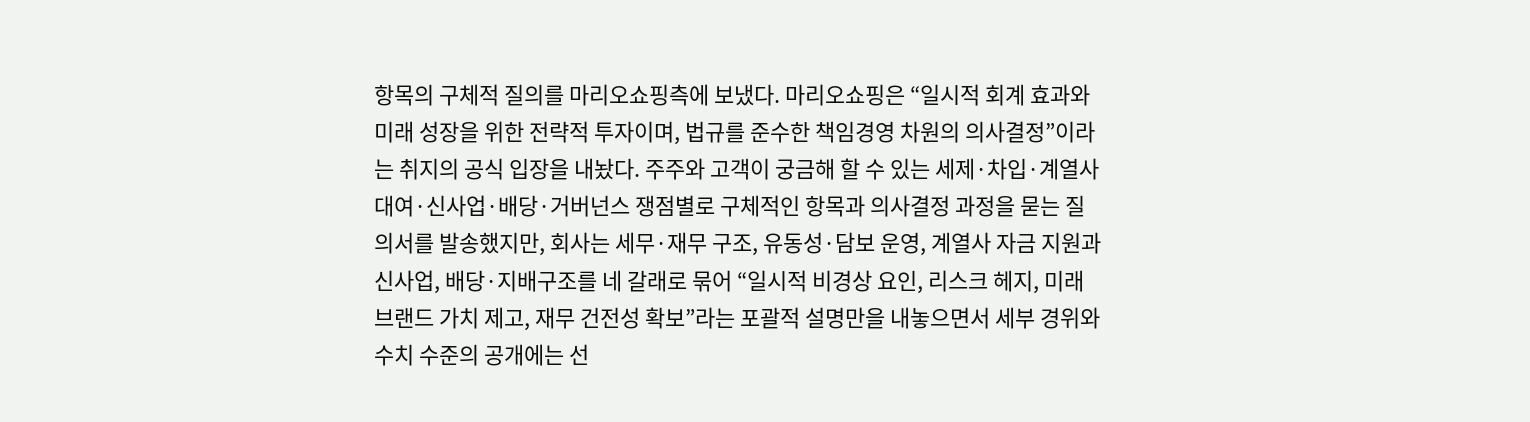항목의 구체적 질의를 마리오쇼핑측에 보냈다. 마리오쇼핑은 “일시적 회계 효과와 미래 성장을 위한 전략적 투자이며, 법규를 준수한 책임경영 차원의 의사결정”이라는 취지의 공식 입장을 내놨다. 주주와 고객이 궁금해 할 수 있는 세제·차입·계열사 대여·신사업·배당·거버넌스 쟁점별로 구체적인 항목과 의사결정 과정을 묻는 질의서를 발송했지만, 회사는 세무·재무 구조, 유동성·담보 운영, 계열사 자금 지원과 신사업, 배당·지배구조를 네 갈래로 묶어 “일시적 비경상 요인, 리스크 헤지, 미래 브랜드 가치 제고, 재무 건전성 확보”라는 포괄적 설명만을 내놓으면서 세부 경위와 수치 수준의 공개에는 선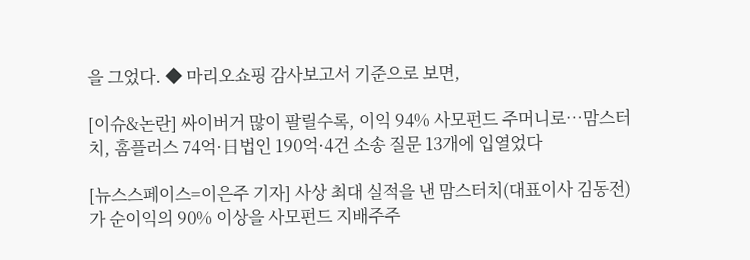을 그었다. ◆ 마리오쇼핑 감사보고서 기준으로 보면,

[이슈&논란] 싸이버거 많이 팔릴수록, 이익 94% 사모펀드 주머니로…맘스터치, 홈플러스 74억·日법인 190억·4건 소송 질문 13개에 입열었다

[뉴스스페이스=이은주 기자] 사상 최대 실적을 낸 맘스터치(대표이사 김동전)가 순이익의 90% 이상을 사모펀드 지배주주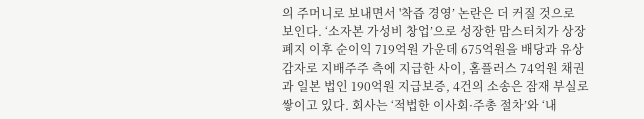의 주머니로 보내면서 '착즙 경영’ 논란은 더 커질 것으로 보인다. ‘소자본 가성비 창업’으로 성장한 맘스터치가 상장폐지 이후 순이익 719억원 가운데 675억원을 배당과 유상감자로 지배주주 측에 지급한 사이, 홈플러스 74억원 채권과 일본 법인 190억원 지급보증, 4건의 소송은 잠재 부실로 쌓이고 있다. 회사는 ‘적법한 이사회·주총 절차’와 ‘내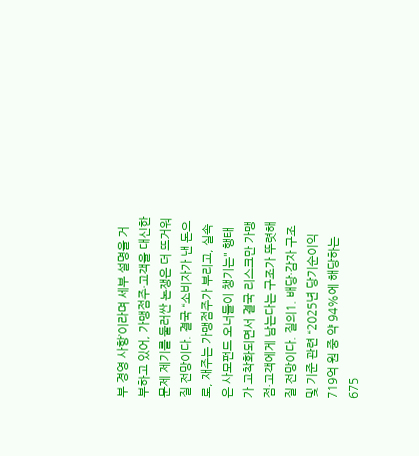부 경영 사항’이라며 세부 설명을 거부하고 있어, 가맹점주·고객을 대신한 문제 제기를 둘러싼 논쟁은 더 뜨거워질 전망이다. 결국 “소비자가 낸 돈으로, 재주는 가맹점주가 부리고, 실속은 사모펀드 오너들이 챙기는" 행태가 고착화되면서 결국 리스크만 가맹점·고객에게 남는다는 구조가 뚜렷해질 전망이다. 질의1. 배당·감자 구조 및 기준 관련 “2025년 당기순이익 719억 원 중 약 94%에 해당하는 675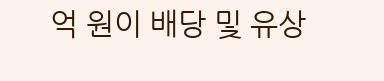억 원이 배당 및 유상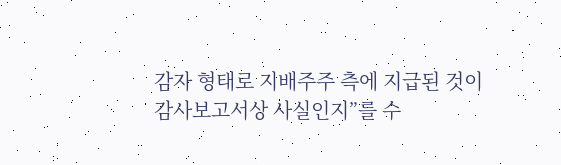감자 형태로 지배주주 측에 지급된 것이 감사보고서상 사실인지”를 수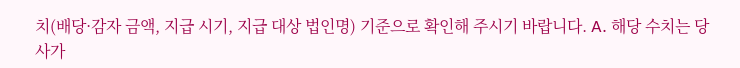치(배당·감자 금액, 지급 시기, 지급 대상 법인명) 기준으로 확인해 주시기 바랍니다. A. 해당 수치는 당사가